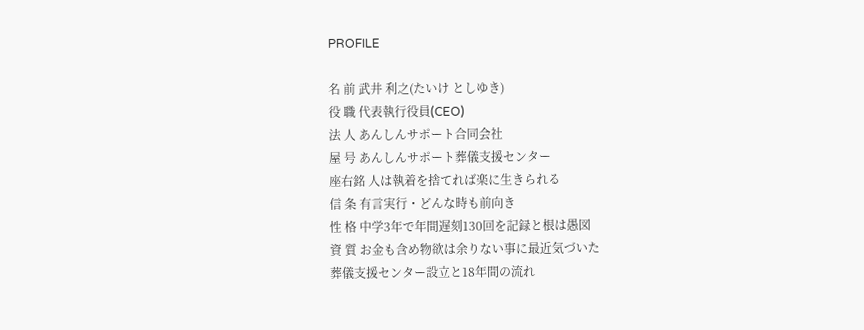PROFILE

名 前 武井 利之(たいけ としゆき)
役 職 代表執行役員(CEO)
法 人 あんしんサポート合同会社
屋 号 あんしんサポート葬儀支援センター
座右銘 人は執着を捨てれば楽に生きられる
信 条 有言実行・どんな時も前向き
性 格 中学3年で年間遅刻130回を記録と根は愚図
資 質 お金も含め物欲は余りない事に最近気づいた
葬儀支援センター設立と18年間の流れ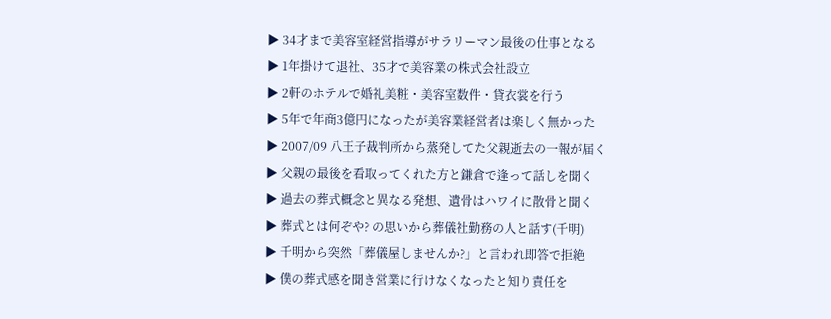▶ 34才まで美容室経営指導がサラリーマン最後の仕事となる
▶ 1年掛けて退社、35才で美容業の株式会社設立
▶ 2軒のホテルで婚礼美粧・美容室数件・貸衣裳を行う
▶ 5年で年商3億円になったが美容業経営者は楽しく無かった
▶ 2007/09 八王子裁判所から蒸発してた父親逝去の一報が届く
▶ 父親の最後を看取ってくれた方と鎌倉で逢って話しを聞く
▶ 過去の葬式概念と異なる発想、遺骨はハワイに散骨と聞く
▶ 葬式とは何ぞや? の思いから葬儀社勤務の人と話す(千明)
▶ 千明から突然「葬儀屋しませんか?」と言われ即答で拒絶
▶ 僕の葬式感を聞き営業に行けなくなったと知り責任を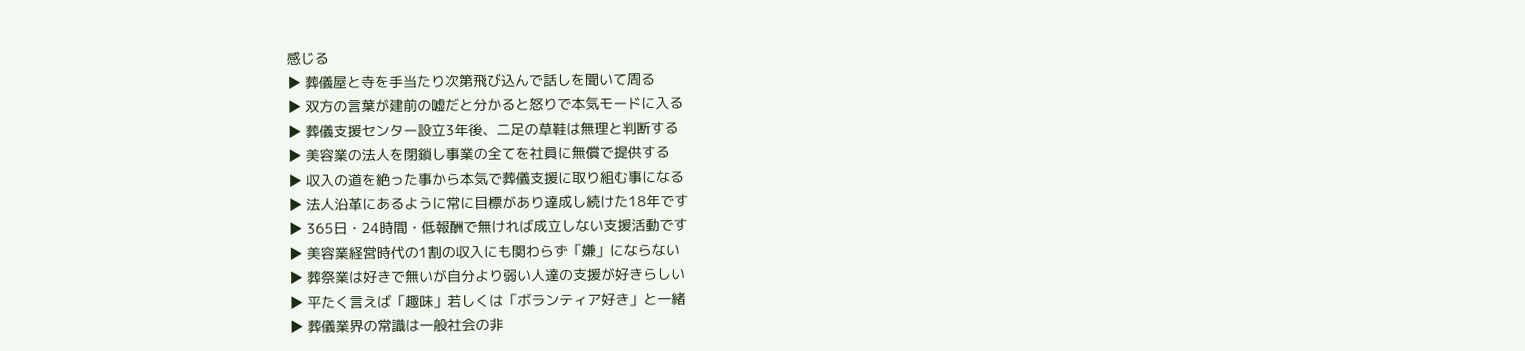感じる
▶ 葬儀屋と寺を手当たり次第飛び込んで話しを聞いて周る
▶ 双方の言葉が建前の嘘だと分かると怒りで本気モードに入る
▶ 葬儀支援センター設立3年後、二足の草鞋は無理と判断する
▶ 美容業の法人を閉鎖し事業の全てを社員に無償で提供する
▶ 収入の道を絶った事から本気で葬儀支援に取り組む事になる
▶ 法人沿革にあるように常に目標があり達成し続けた18年です
▶ 365日・24時間・低報酬で無ければ成立しない支援活動です
▶ 美容業経営時代の1割の収入にも関わらず「嫌」にならない
▶ 葬祭業は好きで無いが自分より弱い人達の支援が好きらしい
▶ 平たく言えば「趣味」若しくは「ボランティア好き」と一緒
▶ 葬儀業界の常識は一般社会の非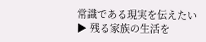常識である現実を伝えたい
▶ 残る家族の生活を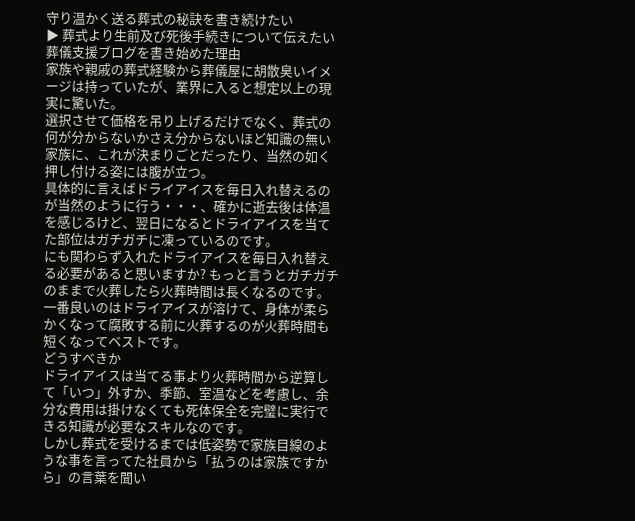守り温かく送る葬式の秘訣を書き続けたい
▶ 葬式より生前及び死後手続きについて伝えたい
葬儀支援ブログを書き始めた理由
家族や親戚の葬式経験から葬儀屋に胡散臭いイメージは持っていたが、業界に入ると想定以上の現実に驚いた。
選択させて価格を吊り上げるだけでなく、葬式の何が分からないかさえ分からないほど知識の無い家族に、これが決まりごとだったり、当然の如く押し付ける姿には腹が立つ。
具体的に言えばドライアイスを毎日入れ替えるのが当然のように行う・・・、確かに逝去後は体温を感じるけど、翌日になるとドライアイスを当てた部位はガチガチに凍っているのです。
にも関わらず入れたドライアイスを毎日入れ替える必要があると思いますか? もっと言うとガチガチのままで火葬したら火葬時間は長くなるのです。
一番良いのはドライアイスが溶けて、身体が柔らかくなって腐敗する前に火葬するのが火葬時間も短くなってベストです。
どうすべきか
ドライアイスは当てる事より火葬時間から逆算して「いつ」外すか、季節、室温などを考慮し、余分な費用は掛けなくても死体保全を完璧に実行できる知識が必要なスキルなのです。
しかし葬式を受けるまでは低姿勢で家族目線のような事を言ってた社員から「払うのは家族ですから」の言葉を聞い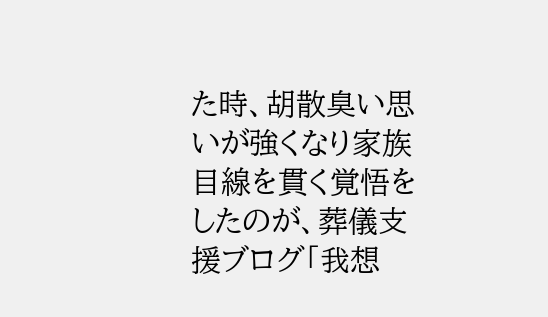た時、胡散臭い思いが強くなり家族目線を貫く覚悟をしたのが、葬儀支援ブログ「我想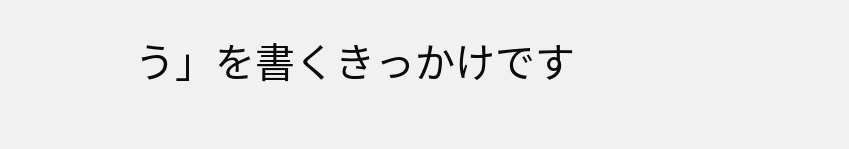う」を書くきっかけです